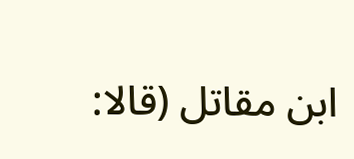ابن مقاتل (قالا: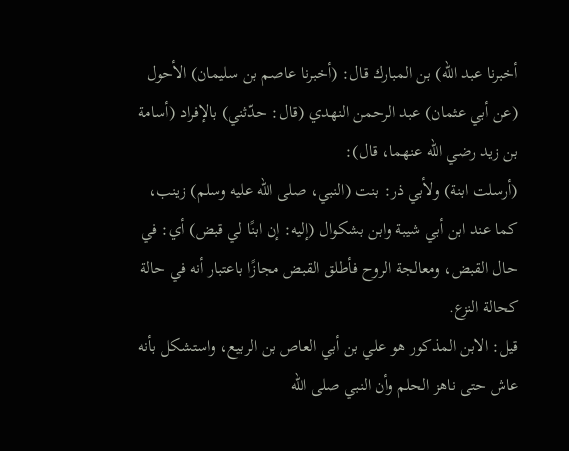أخبرنا عبد الله) بن المبارك قال: (أخبرنا عاصم بن سليمان) الأحول (عن أبي عثمان) عبد الرحمن النهدي (قال: حدّثني) بالإفراد (أسامة بن زيد رضي الله عنهما، قال):
(أرسلت ابنة) ولأبي ذر: بنت (النبي، صلى الله عليه وسلم) زينب، كما عند ابن أبي شيبة وابن بشكوال (إليه: إن ابنًا لي قبض) أي: في حال القبض، ومعالجة الروح فأطلق القبض مجازًا باعتبار أنه في حالة كحالة النزع.
قيل: الابن المذكور هو علي بن أبي العاص بن الربيع، واستشكل بأنه عاش حتى ناهز الحلم وأن النبي صلى الله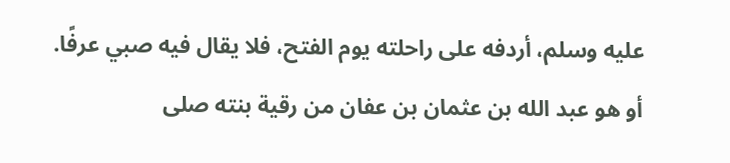عليه وسلم، أردفه على راحلته يوم الفتح، فلا يقال فيه صبي عرفًا.
أو هو عبد الله بن عثمان بن عفان من رقية بنته صلى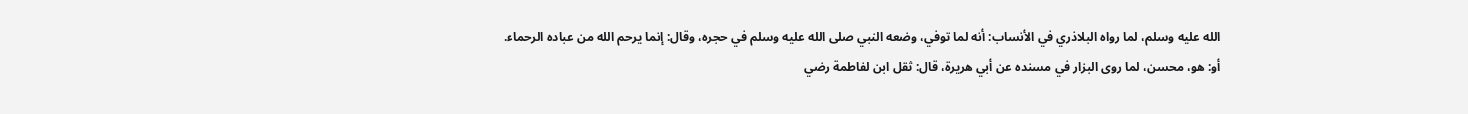الله عليه وسلم، لما رواه البلاذري في الأنساب: أنه لما توفي، وضعه النبي صلى الله عليه وسلم في حجره، وقال: إنما يرحم الله من عباده الرحماء.
أو: هو، محسن، لما روى البزار في مسنده عن أبي هريرة، قال: ثقل ابن لفاطمة رضي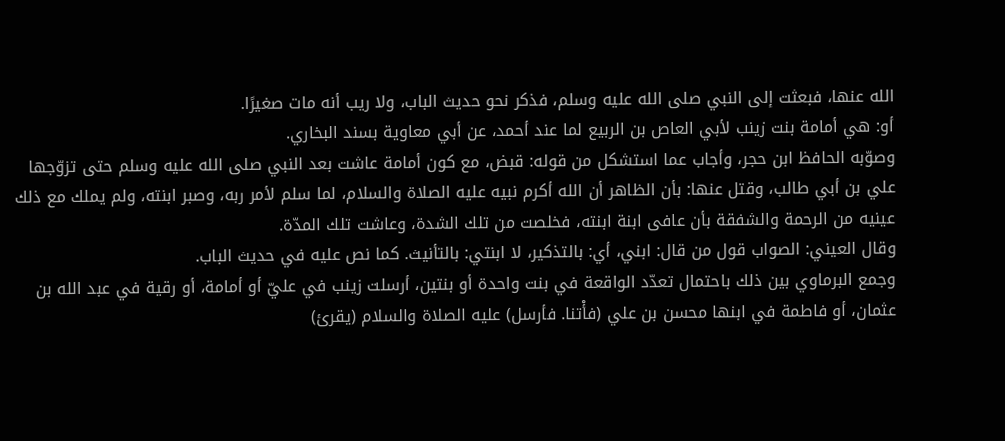الله عنها، فبعثت إلى النبي صلى الله عليه وسلم، فذكر نحو حديث الباب، ولا ريب أنه مات صغيرًا.
أو: هي أمامة بنت زينب لأبي العاص بن الربيع لما عند أحمد، عن أبي معاوية بسند البخاري.
وصوّبه الحافظ ابن حجر، وأجاب عما استشكل من قوله: قبض، مع كون أمامة عاشت بعد النبي صلى الله عليه وسلم حتى تزوّجها علي بن أبي طالب، وقتل عنها: بأن الظاهر أن الله أكرم نبيه عليه الصلاة والسلام، لما سلم لأمر ربه، وصبر ابنته، ولم يملك مع ذلك عينيه من الرحمة والشفقة بأن عافى ابنة ابنته، فخلصت من تلك الشدة، وعاشت تلك المدّة.
وقال العيني: الصواب قول من قال: ابني، أي: بالتذكير، لا ابنتي: بالتأنيث. كما نص عليه في حديث الباب.
وجمع البرماوي بين ذلك باحتمال تعدّد الواقعة في بنت واحدة أو بنتين، أرسلت زينب في عليّ أو أمامة، أو رقية في عبد الله بن عثمان، أو فاطمة في ابنها محسن بن علي (فأْتنا. فأرسل) عليه الصلاة والسلام (يقرئ)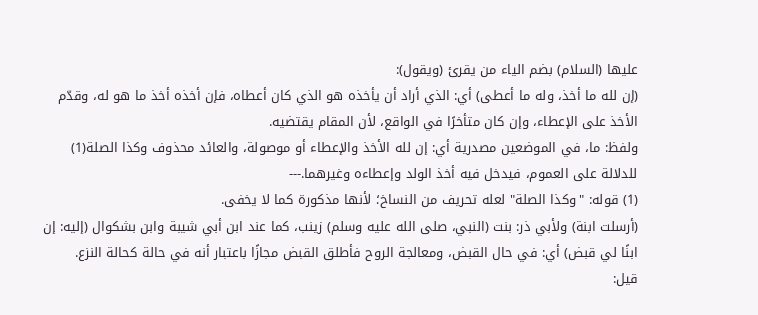عليها (السلام) بضم الياء من يقرئ (ويقول):
(إن لله ما أخذ، وله ما أعطى) أي: الذي أراد أن يأخذه هو الذي كان أعطاه، فإن أخذه أخذ ما هو له، وقدّم الأخذ على الإعطاء، وإن كان متأخرًا في الواقع، لأن المقام يقتضيه.
ولفظ: ما، في الموضعين مصدرية أي: إن لله الأخذ والإعطاء أو موصولة، والعائد محذوف وكذا الصلة(1) للدلالة على العموم، فيدخل فيه أخذ الولد وإعطاءه وغيرهما.---
(1) قوله: "وكذا الصلة" لعله تحريف من النساخ؛ لأنها مذكورة كما لا يخفى.
(أرسلت ابنة) ولأبي ذر: بنت (النبي، صلى الله عليه وسلم) زينب، كما عند ابن أبي شيبة وابن بشكوال (إليه: إن ابنًا لي قبض) أي: في حال القبض، ومعالجة الروح فأطلق القبض مجازًا باعتبار أنه في حالة كحالة النزع.
قيل: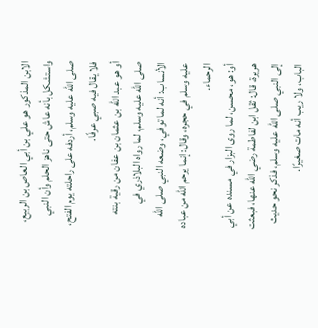الابن المذكور هو علي بن أبي العاص بن الربيع، واستشكل بأنه عاش حتى ناهز الحلم وأن النبي صلى الله عليه وسلم، أردفه على راحلته يوم الفتح، فلا يقال فيه صبي عرفًا.
أو هو عبد الله بن عثمان بن عفان من رقية بنته صلى الله عليه وسلم، لما رواه البلاذري في الأنساب: أنه لما توفي، وضعه النبي صلى الله عليه وسلم في حجره، وقال: إنما يرحم الله من عباده الرحماء.
أو: هو، محسن، لما روى البزار في مسنده عن أبي هريرة، قال: ثقل ابن لفاطمة رضي الله عنها، فبعثت إلى النبي صلى الله عليه وسلم، فذكر نحو حديث الباب، ولا ريب أنه مات صغيرًا.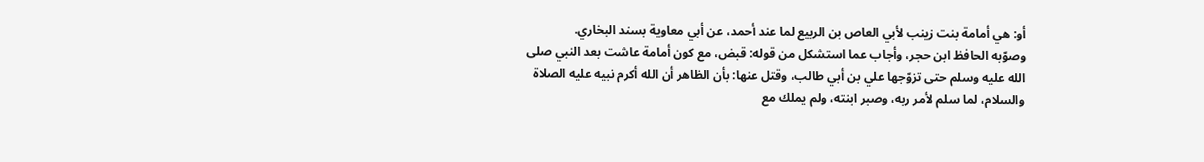أو: هي أمامة بنت زينب لأبي العاص بن الربيع لما عند أحمد، عن أبي معاوية بسند البخاري.
وصوّبه الحافظ ابن حجر، وأجاب عما استشكل من قوله: قبض، مع كون أمامة عاشت بعد النبي صلى الله عليه وسلم حتى تزوّجها علي بن أبي طالب، وقتل عنها: بأن الظاهر أن الله أكرم نبيه عليه الصلاة والسلام، لما سلم لأمر ربه، وصبر ابنته، ولم يملك مع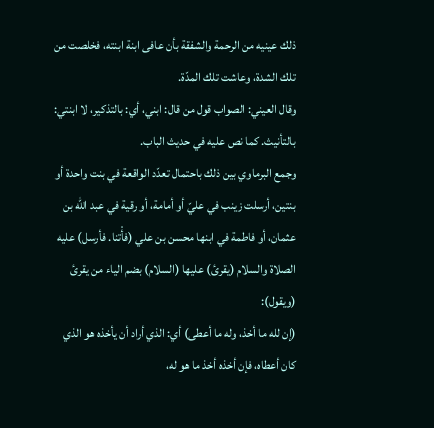ذلك عينيه من الرحمة والشفقة بأن عافى ابنة ابنته، فخلصت من تلك الشدة، وعاشت تلك المدّة.
وقال العيني: الصواب قول من قال: ابني، أي: بالتذكير، لا ابنتي: بالتأنيث. كما نص عليه في حديث الباب.
وجمع البرماوي بين ذلك باحتمال تعدّد الواقعة في بنت واحدة أو بنتين، أرسلت زينب في عليّ أو أمامة، أو رقية في عبد الله بن عثمان، أو فاطمة في ابنها محسن بن علي (فأْتنا. فأرسل) عليه الصلاة والسلام (يقرئ) عليها (السلام) بضم الياء من يقرئ (ويقول):
(إن لله ما أخذ، وله ما أعطى) أي: الذي أراد أن يأخذه هو الذي كان أعطاه، فإن أخذه أخذ ما هو له،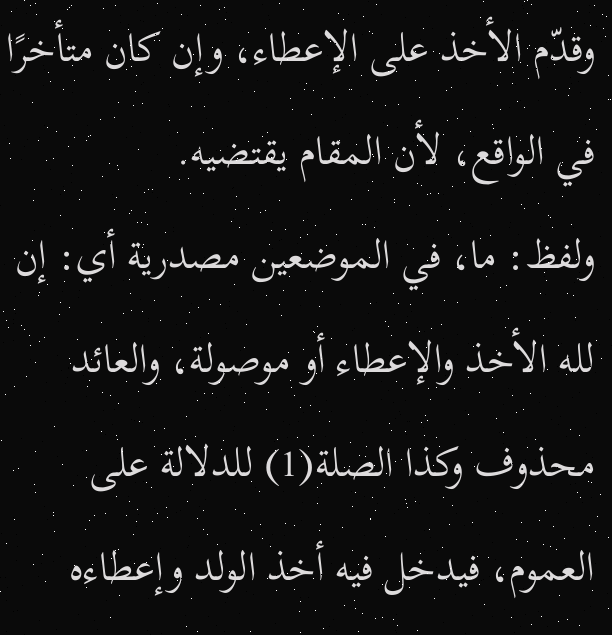وقدّم الأخذ على الإعطاء، وإن كان متأخرًا في الواقع، لأن المقام يقتضيه.
ولفظ: ما، في الموضعين مصدرية أي: إن لله الأخذ والإعطاء أو موصولة، والعائد محذوف وكذا الصلة(1) للدلالة على العموم، فيدخل فيه أخذ الولد وإعطاءه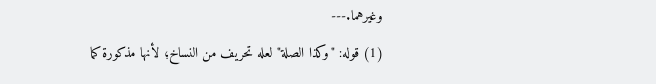وغيرهما.---
(1) قوله: "وكذا الصلة" لعله تحريف من النساخ؛ لأنها مذكورة كما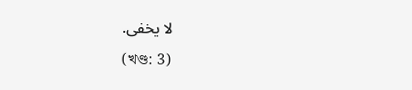لا يخفى.
(খণ্ড: 3)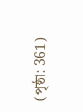(পৃষ্ঠা: 361)